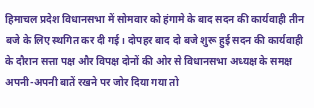हिमाचल प्रदेश विधानसभा में सोमवार को हंगामे के बाद सदन की कार्यवाही तीन बजे के लिए स्थगित कर दी गई। दोपहर बाद दो बजे शुरू हुई सदन की कार्यवाही के दौरान सत्ता पक्ष और विपक्ष दोनों की ओर से विधानसभा अध्यक्ष के समक्ष अपनी-अपनी बातें रखने पर जोर दिया गया तो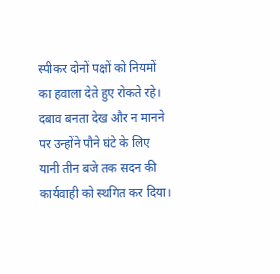स्पीकर दोनों पक्षों को नियमों का हवाला देते हुए रोकते रहे। दबाव बनता देख और न मानने पर उन्होंने पौने घंटे के लिए यानी तीन बजे तक सदन की कार्यवाही को स्थगित कर दिया।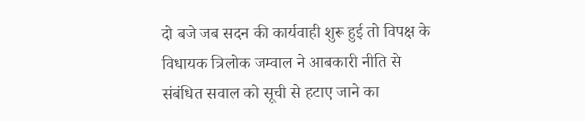दो बजे जब सदन की कार्यवाही शुरू हुई तो विपक्ष के विधायक त्रिलोक जम्वाल ने आबकारी नीति से संबंधित सवाल को सूची से हटाए जाने का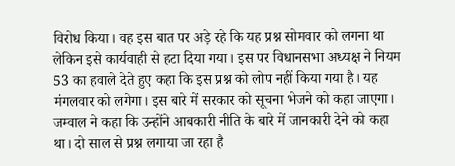विरोध किया। वह इस बात पर अड़े रहे कि यह प्रश्न सोमवार को लगना था लेकिन इसे कार्यवाही से हटा दिया गया। इस पर विधानसभा अध्यक्ष ने नियम 53 का हवाले देते हुए कहा कि इस प्रश्न को लोप नहीं किया गया है। यह मंगलवार को लगेगा। इस बारे में सरकार को सूचना भेजने को कहा जाएगा। जम्वाल ने कहा कि उन्होंने आबकारी नीति के बारे में जानकारी देने को कहा था। दो साल से प्रश्न लगाया जा रहा है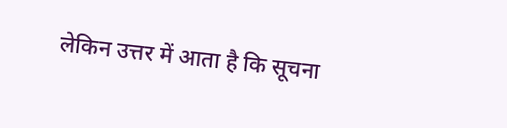लेकिन उत्तर में आता है कि सूचना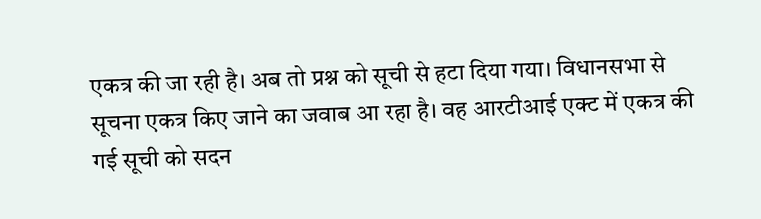एकत्र की जा रही है। अब तो प्रश्न को सूची से हटा दिया गया। विधानसभा से सूचना एकत्र किए जाने का जवाब आ रहा है। वह आरटीआई एक्ट में एकत्र की गई सूची को सदन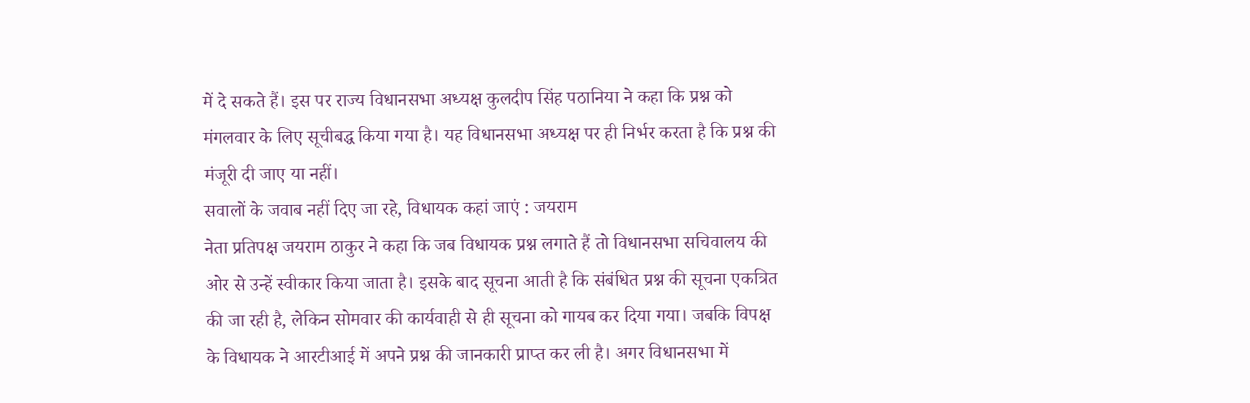में दे सकते हैं। इस पर राज्य विधानसभा अध्यक्ष कुलदीप सिंह पठानिया ने कहा कि प्रश्न को मंगलवार के लिए सूचीबद्ध किया गया है। यह विधानसभा अध्यक्ष पर ही निर्भर करता है कि प्रश्न की मंजूरी दी जाए या नहीं।
सवालों के जवाब नहीं दिए जा रहे, विधायक कहां जाएं : जयराम
नेता प्रतिपक्ष जयराम ठाकुर ने कहा कि जब विधायक प्रश्न लगाते हैं तो विधानसभा सचिवालय की ओर से उन्हें स्वीकार किया जाता है। इसके बाद सूचना आती है कि संबंधित प्रश्न की सूचना एकत्रित की जा रही है, लेकिन सोमवार की कार्यवाही से ही सूचना को गायब कर दिया गया। जबकि विपक्ष के विधायक ने आरटीआई में अपने प्रश्न की जानकारी प्राप्त कर ली है। अगर विधानसभा में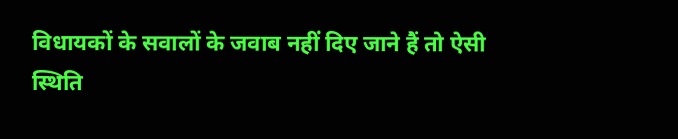विधायकों के सवालों के जवाब नहीं दिए जाने हैं तो ऐसी स्थिति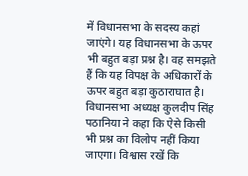में विधानसभा के सदस्य कहां जाएंगे। यह विधानसभा के ऊपर भी बहुत बड़ा प्रश्न है। वह समझते हैं कि यह विपक्ष के अधिकारों के ऊपर बहुत बड़ा कुठाराघात है। विधानसभा अध्यक्ष कुलदीप सिंह पठानिया ने कहा कि ऐसे किसी भी प्रश्न का विलोप नहीं किया जाएगा। विश्वास रखें कि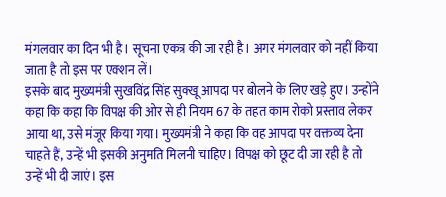मंगलवार का दिन भी है। सूचना एकत्र की जा रही है। अगर मंगलवार को नहीं किया जाता है तो इस पर एक्शन लें।
इसके बाद मुख्यमंत्री सुखविंद्र सिंह सुक्खू आपदा पर बोलने के लिए खड़े हुए। उन्होंने कहा कि कहा कि विपक्ष की ओर से ही नियम 67 के तहत काम रोको प्रस्ताव लेकर आया था, उसे मंजूर किया गया। मुख्यमंत्री ने कहा कि वह आपदा पर वक्तव्य देना चाहते हैं, उन्हें भी इसकी अनुमति मिलनी चाहिए। विपक्ष को छूट दी जा रही है तो उन्हें भी दी जाएं। इस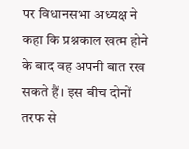पर विधानसभा अध्यक्ष ने कहा कि प्रश्नकाल खत्म होने के बाद वह अपनी बात रख सकते हैं। इस बीच दोनों तरफ से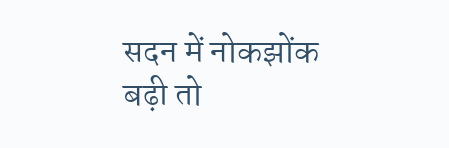सदन में नोकझोंक बढ़ी तो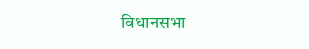विधानसभा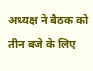अध्यक्ष ने बैठक को तीन बजे के लिए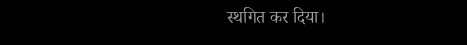स्थगित कर दिया।